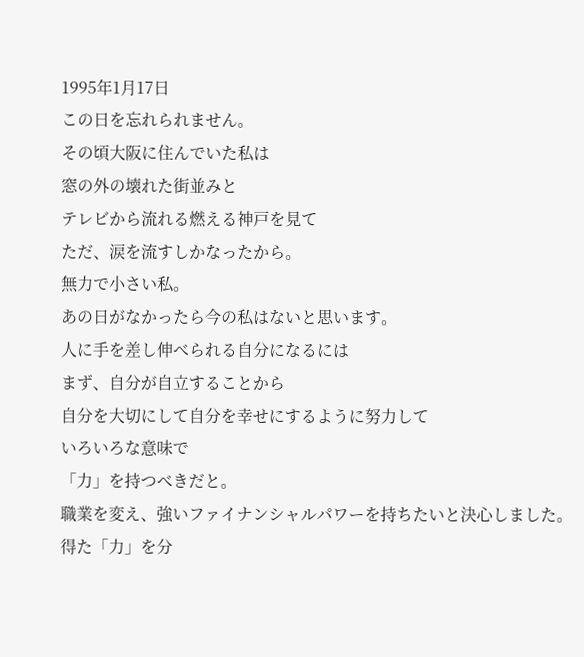1995年1月17日
この日を忘れられません。
その頃大阪に住んでいた私は
窓の外の壊れた街並みと
テレビから流れる燃える神戸を見て
ただ、涙を流すしかなったから。
無力で小さい私。
あの日がなかったら今の私はないと思います。
人に手を差し伸べられる自分になるには
まず、自分が自立することから
自分を大切にして自分を幸せにするように努力して
いろいろな意味で
「力」を持つべきだと。
職業を変え、強いファイナンシャルパワーを持ちたいと決心しました。
得た「力」を分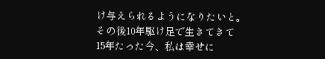け与えられるようになりたいと。
その後10年駆け足で生きてきて
15年たった今、私は幸せに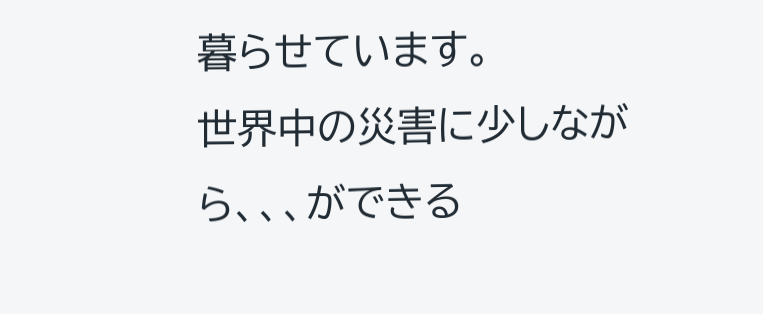暮らせています。
世界中の災害に少しながら、、、ができる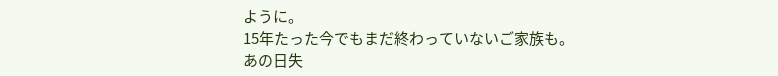ように。
15年たった今でもまだ終わっていないご家族も。
あの日失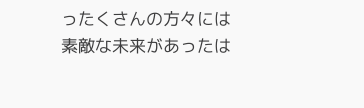ったくさんの方々には
素敵な未来があったは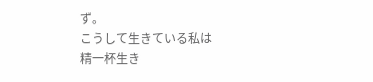ず。
こうして生きている私は
精一杯生き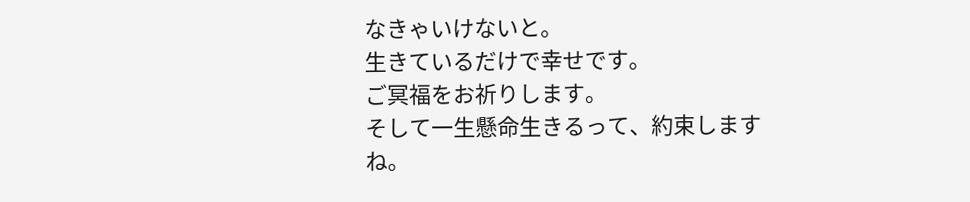なきゃいけないと。
生きているだけで幸せです。
ご冥福をお祈りします。
そして一生懸命生きるって、約束しますね。